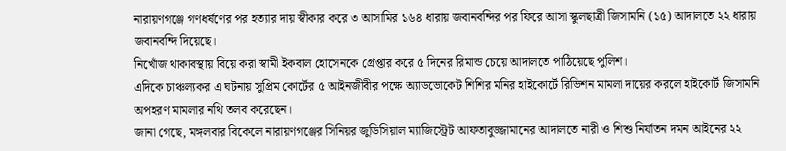নারায়ণগঞ্জে গণধর্ষণের পর হত্যার দায় স্বীকার করে ৩ আসামির ১৬৪ ধারায় জবানবন্দির পর ফিরে আসা স্কুলছাত্রী জিসামনি (১৫) আদালতে ২২ ধারায় জবানবন্দি দিয়েছে।
নিখোঁজ থাকাবস্থায় বিয়ে করা স্বামী ইকবাল হোসেনকে গ্রেপ্তার করে ৫ দিনের রিমান্ড চেয়ে আদালতে পাঠিয়েছে পুলিশ।
এদিকে চাঞ্চল্যকর এ ঘটনায় সুপ্রিম কোর্টের ৫ আইনজীবীর পক্ষে অ্যাডভোকেট শিশির মনির হাইকোর্টে রিভিশন মামলা দায়ের করলে হাইকোর্ট জিসামনি অপহরণ মামলার নথি তলব করেছেন।
জানা গেছে, মঙ্গলবার বিকেলে নারায়ণগঞ্জের সিনিয়র জুডিসিয়াল ম্যাজিস্ট্রেট আফতাবুজ্জামানের আদালতে নারী ও শিশু নির্যাতন দমন আইনের ২২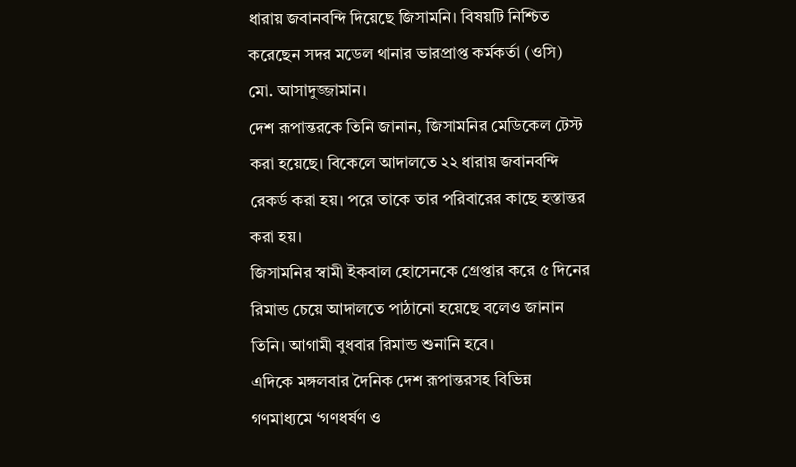ধারায় জবানবন্দি দিয়েছে জিসামনি। বিষয়টি নিশ্চিত করেছেন সদর মডেল থানার ভারপ্রাপ্ত কর্মকর্তা (ওসি) মো. আসাদুজ্জামান।
দেশ রূপান্তরকে তিনি জানান, জিসামনির মেডিকেল টেস্ট করা হয়েছে। বিকেলে আদালতে ২২ ধারায় জবানবন্দি রেকর্ড করা হয়। পরে তাকে তার পরিবারের কাছে হস্তান্তর করা হয়।
জিসামনির স্বামী ইকবাল হোসেনকে গ্রেপ্তার করে ৫ দিনের রিমান্ড চেয়ে আদালতে পাঠানো হয়েছে বলেও জানান তিনি। আগামী বুধবার রিমান্ড শুনানি হবে।
এদিকে মঙ্গলবার দৈনিক দেশ রূপান্তরসহ বিভিন্ন গণমাধ্যমে ‘গণধর্ষণ ও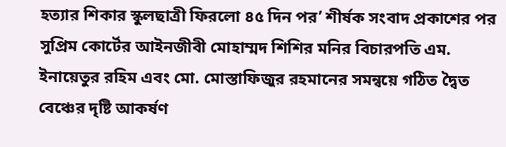হত্যার শিকার স্কুলছাত্রী ফিরলো ৪৫ দিন পর’ শীর্ষক সংবাদ প্রকাশের পর সুপ্রিম কোর্টের আইনজীবী মোহাম্মদ শিশির মনির বিচারপতি এম. ইনায়েতুর রহিম এবং মো. মোস্তাফিজুর রহমানের সমন্বয়ে গঠিত দ্বৈত বেঞ্চের দৃষ্টি আকর্ষণ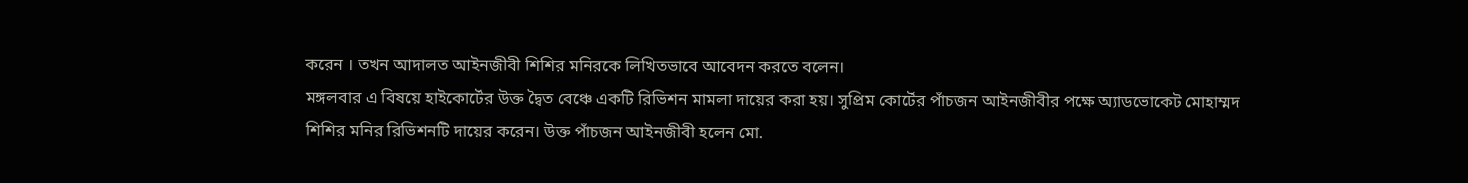করেন । তখন আদালত আইনজীবী শিশির মনিরকে লিখিতভাবে আবেদন করতে বলেন।
মঙ্গলবার এ বিষয়ে হাইকোর্টের উক্ত দ্বৈত বেঞ্চে একটি রিভিশন মামলা দায়ের করা হয়। সুপ্রিম কোর্টের পাঁচজন আইনজীবীর পক্ষে অ্যাডভোকেট মোহাম্মদ শিশির মনির রিভিশনটি দায়ের করেন। উক্ত পাঁচজন আইনজীবী হলেন মো.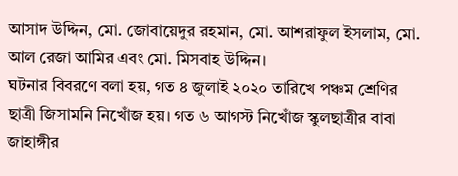আসাদ উদ্দিন, মো. জোবায়েদুর রহমান, মো. আশরাফুল ইসলাম, মো. আল রেজা আমির এবং মো. মিসবাহ উদ্দিন।
ঘটনার বিবরণে বলা হয়, গত ৪ জুলাই ২০২০ তারিখে পঞ্চম শ্রেণির ছাত্রী জিসামনি নিখোঁজ হয়। গত ৬ আগস্ট নিখোঁজ স্কুলছাত্রীর বাবা জাহাঙ্গীর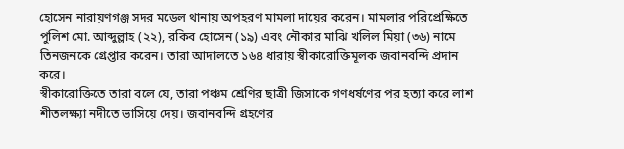হোসেন নারায়ণগঞ্জ সদর মডেল থানায় অপহরণ মামলা দায়ের করেন। মামলার পরিপ্রেক্ষিতে পুলিশ মো. আব্দুল্লাহ (২২), রকিব হোসেন (১৯) এবং নৌকার মাঝি খলিল মিয়া (৩৬) নামে তিনজনকে গ্রেপ্তার করেন। তারা আদালতে ১৬৪ ধারায় স্বীকারোক্তিমূলক জবানবন্দি প্রদান করে।
স্বীকারোক্তিতে তারা বলে যে, তারা পঞ্চম শ্রেণির ছাত্রী জিসাকে গণধর্ষণের পর হত্যা করে লাশ শীতলক্ষ্যা নদীতে ভাসিয়ে দেয়। জবানবন্দি গ্রহণের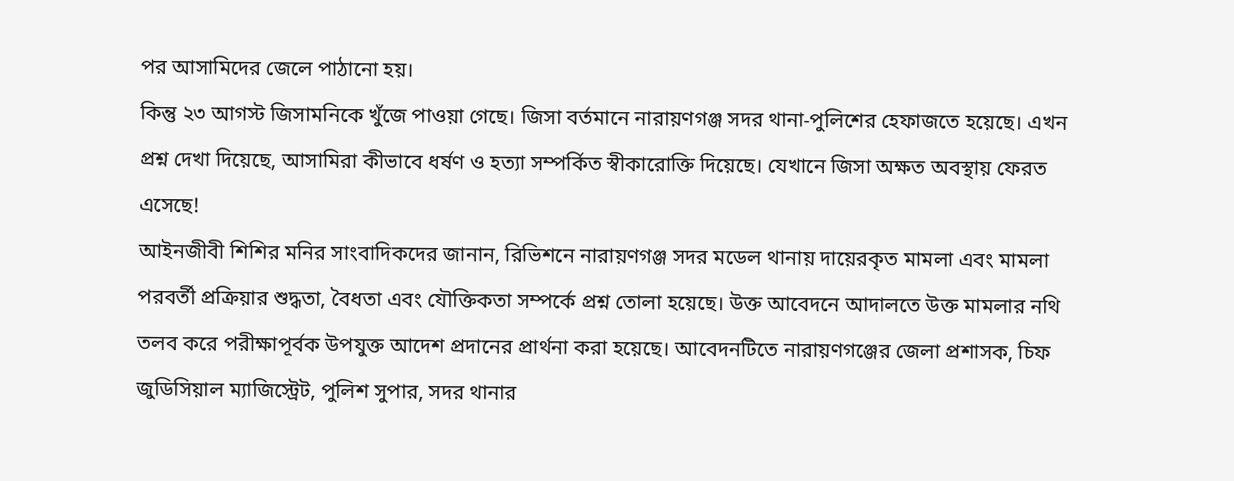পর আসামিদের জেলে পাঠানো হয়।
কিন্তু ২৩ আগস্ট জিসামনিকে খুঁজে পাওয়া গেছে। জিসা বর্তমানে নারায়ণগঞ্জ সদর থানা-পুলিশের হেফাজতে হয়েছে। এখন প্রশ্ন দেখা দিয়েছে, আসামিরা কীভাবে ধর্ষণ ও হত্যা সম্পর্কিত স্বীকারোক্তি দিয়েছে। যেখানে জিসা অক্ষত অবস্থায় ফেরত এসেছে!
আইনজীবী শিশির মনির সাংবাদিকদের জানান, রিভিশনে নারায়ণগঞ্জ সদর মডেল থানায় দায়েরকৃত মামলা এবং মামলা পরবর্তী প্রক্রিয়ার শুদ্ধতা, বৈধতা এবং যৌক্তিকতা সম্পর্কে প্রশ্ন তোলা হয়েছে। উক্ত আবেদনে আদালতে উক্ত মামলার নথি তলব করে পরীক্ষাপূর্বক উপযুক্ত আদেশ প্রদানের প্রার্থনা করা হয়েছে। আবেদনটিতে নারায়ণগঞ্জের জেলা প্রশাসক, চিফ জুডিসিয়াল ম্যাজিস্ট্রেট, পুলিশ সুপার, সদর থানার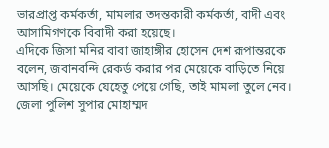ভারপ্রাপ্ত কর্মকর্তা, মামলার তদন্তকারী কর্মকর্তা, বাদী এবং আসামিগণকে বিবাদী করা হয়েছে।
এদিকে জিসা মনির বাবা জাহাঙ্গীর হোসেন দেশ রূপান্তরকে বলেন, জবানবন্দি রেকর্ড করার পর মেয়েকে বাড়িতে নিয়ে আসছি। মেয়েকে যেহেতু পেয়ে গেছি, তাই মামলা তুলে নেব।
জেলা পুলিশ সুপার মোহাম্মদ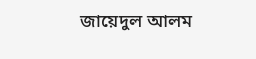জায়েদুল আলম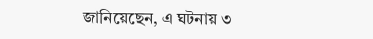জানিয়েছেন, এ ঘটনায় ৩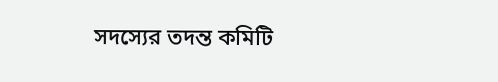সদস্যের তদন্ত কমিটি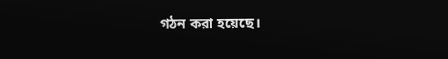গঠন করা হয়েছে।